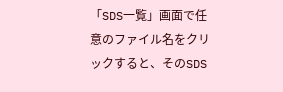「SDS一覧」画面で任意のファイル名をクリックすると、そのSDS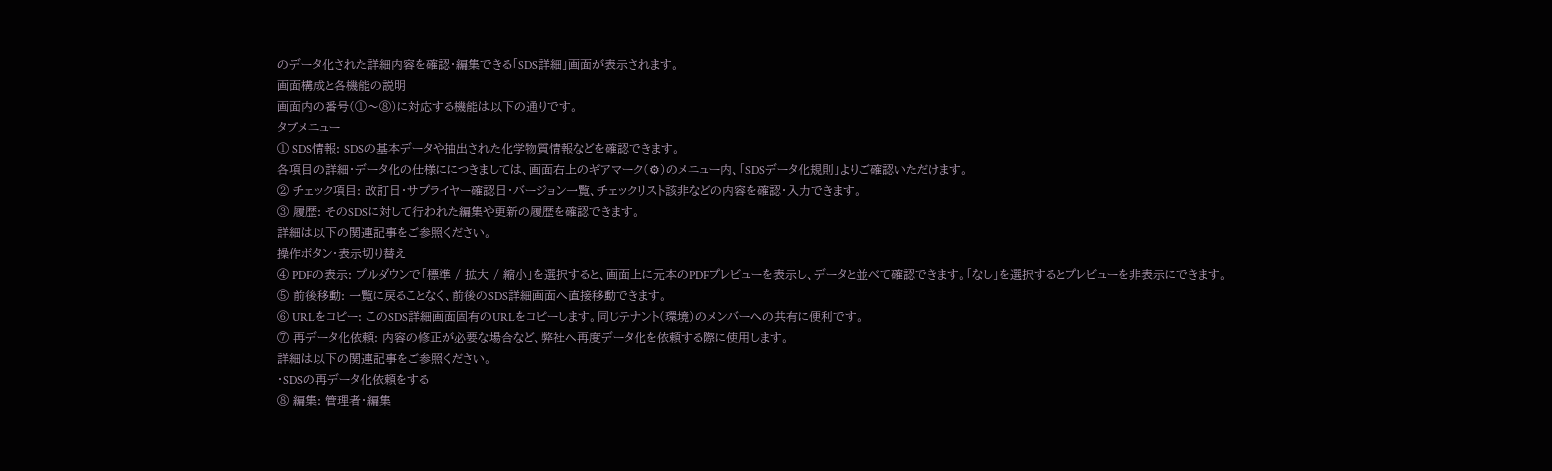のデータ化された詳細内容を確認・編集できる「SDS詳細」画面が表示されます。
画面構成と各機能の説明
画面内の番号(①〜⑧)に対応する機能は以下の通りです。
タブメニュー
① SDS情報: SDSの基本データや抽出された化学物質情報などを確認できます。
各項目の詳細・データ化の仕様ににつきましては、画面右上のギアマーク(⚙)のメニュー内、「SDSデータ化規則」よりご確認いただけます。
② チェック項目: 改訂日・サプライヤー確認日・バージョン一覧、チェックリスト該非などの内容を確認・入力できます。
③ 履歴: そのSDSに対して行われた編集や更新の履歴を確認できます。
詳細は以下の関連記事をご参照ください。
操作ボタン・表示切り替え
④ PDFの表示: プルダウンで「標準 / 拡大 / 縮小」を選択すると、画面上に元本のPDFプレビューを表示し、データと並べて確認できます。「なし」を選択するとプレビューを非表示にできます。
⑤ 前後移動: 一覧に戻ることなく、前後のSDS詳細画面へ直接移動できます。
⑥ URLをコピー: このSDS詳細画面固有のURLをコピーします。同じテナント(環境)のメンバーへの共有に便利です。
⑦ 再データ化依頼: 内容の修正が必要な場合など、弊社へ再度データ化を依頼する際に使用します。
詳細は以下の関連記事をご参照ください。
・SDSの再データ化依頼をする
⑧ 編集: 管理者・編集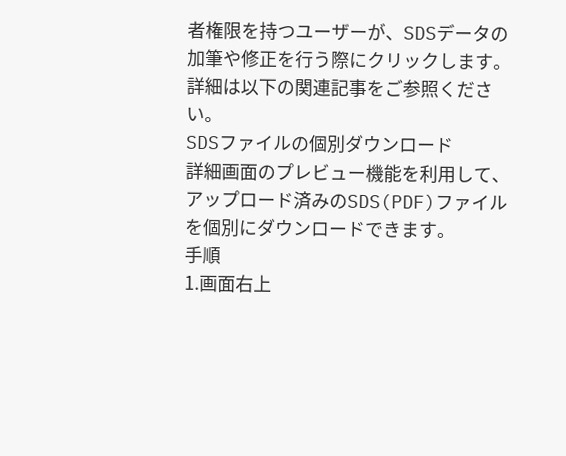者権限を持つユーザーが、SDSデータの加筆や修正を行う際にクリックします。
詳細は以下の関連記事をご参照ください。
SDSファイルの個別ダウンロード
詳細画面のプレビュー機能を利用して、アップロード済みのSDS(PDF)ファイルを個別にダウンロードできます。
手順
1.画面右上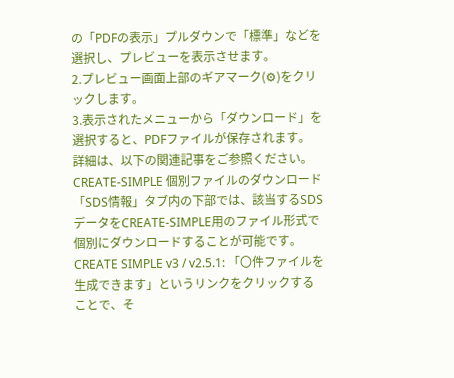の「PDFの表示」プルダウンで「標準」などを選択し、プレビューを表示させます。
2.プレビュー画面上部のギアマーク(⚙)をクリックします。
3.表示されたメニューから「ダウンロード」を選択すると、PDFファイルが保存されます。
詳細は、以下の関連記事をご参照ください。
CREATE-SIMPLE 個別ファイルのダウンロード
「SDS情報」タブ内の下部では、該当するSDSデータをCREATE-SIMPLE用のファイル形式で個別にダウンロードすることが可能です。
CREATE SIMPLE v3 / v2.5.1: 「〇件ファイルを生成できます」というリンクをクリックすることで、そ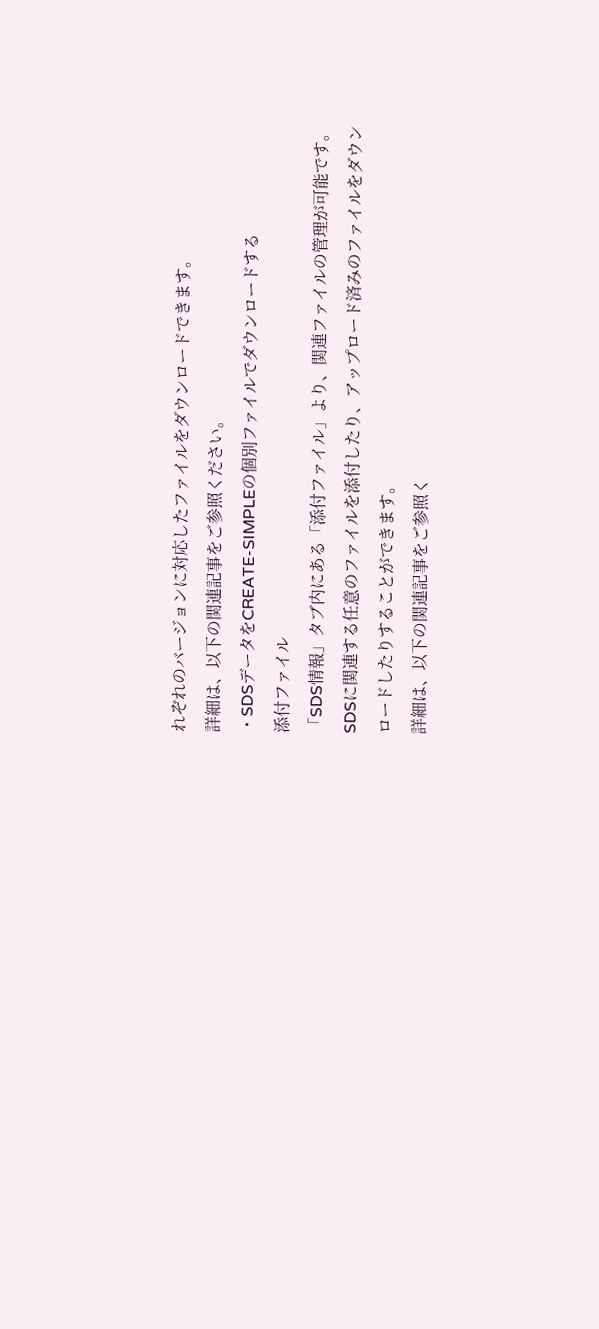れぞれのバージョンに対応したファイルをダウンロードできます。
詳細は、以下の関連記事をご参照ください。
・SDSデータをCREATE-SIMPLEの個別ファイルでダウンロードする
添付ファイル
「SDS情報」タブ内にある「添付ファイル」より、関連ファイルの管理が可能です。
SDSに関連する任意のファイルを添付したり、アップロード済みのファイルをダウンロードしたりすることができます。
詳細は、以下の関連記事をご参照く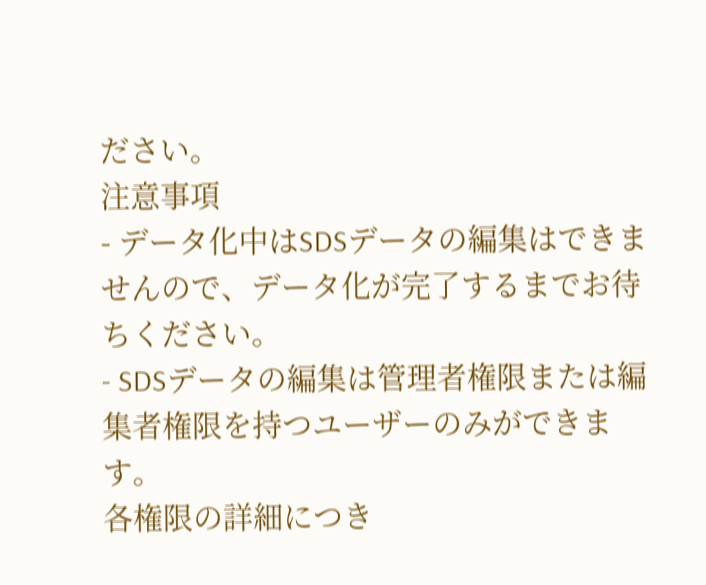ださい。
注意事項
- データ化中はSDSデータの編集はできませんので、データ化が完了するまでお待ちください。
- SDSデータの編集は管理者権限または編集者権限を持つユーザーのみができます。
各権限の詳細につき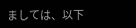ましては、以下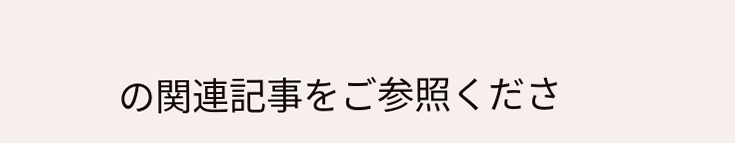の関連記事をご参照くださ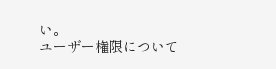い。
ユーザー権限について